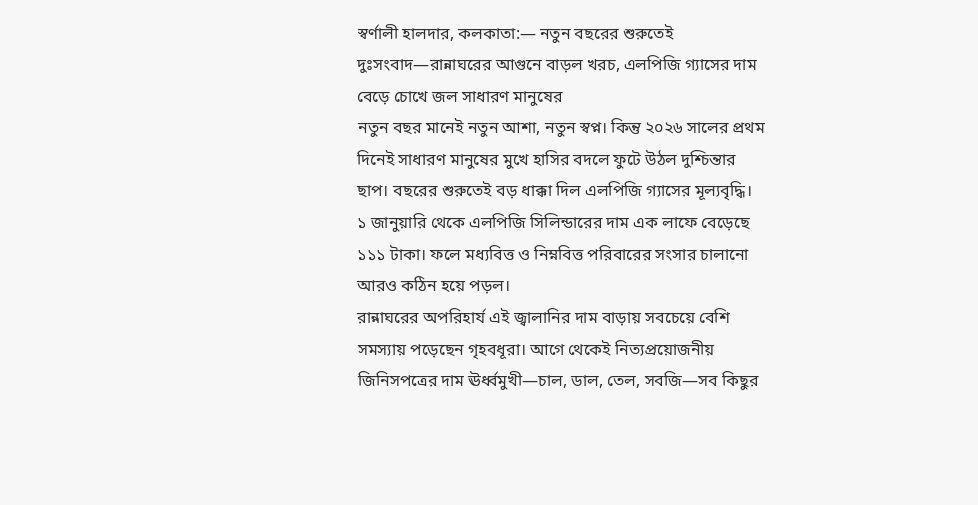স্বর্ণালী হালদার, কলকাতা:— নতুন বছরের শুরুতেই দুঃসংবাদ—রান্নাঘরের আগুনে বাড়ল খরচ, এলপিজি গ্যাসের দাম বেড়ে চোখে জল সাধারণ মানুষের
নতুন বছর মানেই নতুন আশা, নতুন স্বপ্ন। কিন্তু ২০২৬ সালের প্রথম দিনেই সাধারণ মানুষের মুখে হাসির বদলে ফুটে উঠল দুশ্চিন্তার ছাপ। বছরের শুরুতেই বড় ধাক্কা দিল এলপিজি গ্যাসের মূল্যবৃদ্ধি। ১ জানুয়ারি থেকে এলপিজি সিলিন্ডারের দাম এক লাফে বেড়েছে ১১১ টাকা। ফলে মধ্যবিত্ত ও নিম্নবিত্ত পরিবারের সংসার চালানো আরও কঠিন হয়ে পড়ল।
রান্নাঘরের অপরিহার্য এই জ্বালানির দাম বাড়ায় সবচেয়ে বেশি সমস্যায় পড়েছেন গৃহবধূরা। আগে থেকেই নিত্যপ্রয়োজনীয় জিনিসপত্রের দাম ঊর্ধ্বমুখী—চাল, ডাল, তেল, সবজি—সব কিছুর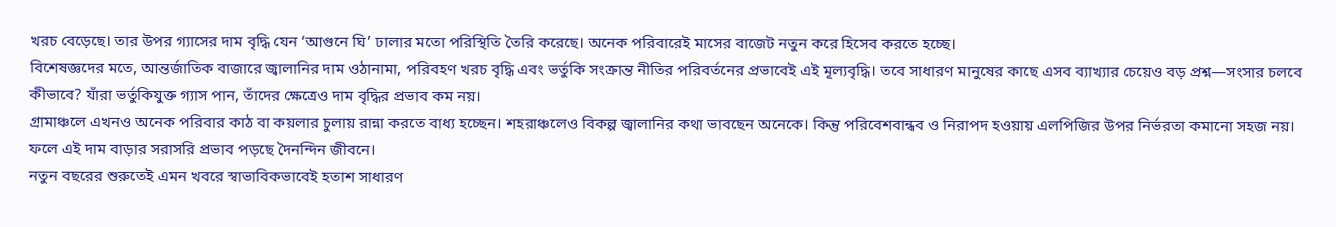খরচ বেড়েছে। তার উপর গ্যাসের দাম বৃদ্ধি যেন ‘আগুনে ঘি’ ঢালার মতো পরিস্থিতি তৈরি করেছে। অনেক পরিবারেই মাসের বাজেট নতুন করে হিসেব করতে হচ্ছে।
বিশেষজ্ঞদের মতে, আন্তর্জাতিক বাজারে জ্বালানির দাম ওঠানামা, পরিবহণ খরচ বৃদ্ধি এবং ভর্তুকি সংক্রান্ত নীতির পরিবর্তনের প্রভাবেই এই মূল্যবৃদ্ধি। তবে সাধারণ মানুষের কাছে এসব ব্যাখ্যার চেয়েও বড় প্রশ্ন—সংসার চলবে কীভাবে? যাঁরা ভর্তুকিযুক্ত গ্যাস পান, তাঁদের ক্ষেত্রেও দাম বৃদ্ধির প্রভাব কম নয়।
গ্রামাঞ্চলে এখনও অনেক পরিবার কাঠ বা কয়লার চুলায় রান্না করতে বাধ্য হচ্ছেন। শহরাঞ্চলেও বিকল্প জ্বালানির কথা ভাবছেন অনেকে। কিন্তু পরিবেশবান্ধব ও নিরাপদ হওয়ায় এলপিজির উপর নির্ভরতা কমানো সহজ নয়। ফলে এই দাম বাড়ার সরাসরি প্রভাব পড়ছে দৈনন্দিন জীবনে।
নতুন বছরের শুরুতেই এমন খবরে স্বাভাবিকভাবেই হতাশ সাধারণ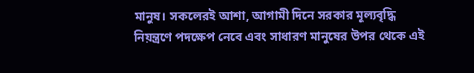মানুষ। সকলেরই আশা, আগামী দিনে সরকার মূল্যবৃদ্ধি নিয়ন্ত্রণে পদক্ষেপ নেবে এবং সাধারণ মানুষের উপর থেকে এই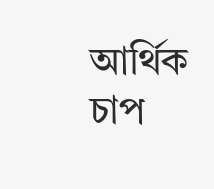আর্থিক চাপ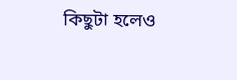কিছুটা হলেও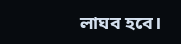লাঘব হবে।